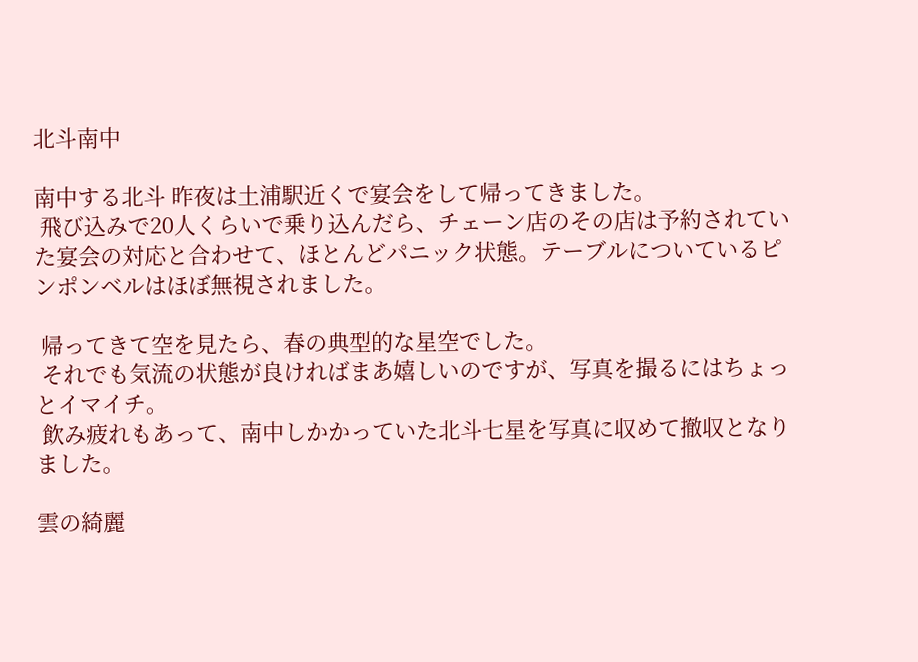北斗南中

南中する北斗 昨夜は土浦駅近くで宴会をして帰ってきました。
 飛び込みで20人くらいで乗り込んだら、チェーン店のその店は予約されていた宴会の対応と合わせて、ほとんどパニック状態。テーブルについているピンポンベルはほぼ無視されました。

 帰ってきて空を見たら、春の典型的な星空でした。
 それでも気流の状態が良ければまあ嬉しいのですが、写真を撮るにはちょっとイマイチ。
 飲み疲れもあって、南中しかかっていた北斗七星を写真に収めて撤収となりました。

雲の綺麗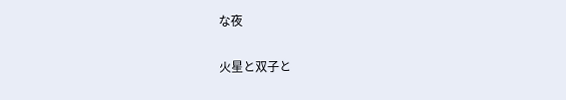な夜

火星と双子と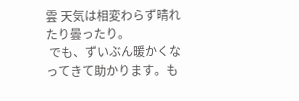雲 天気は相変わらず晴れたり曇ったり。
 でも、ずいぶん暖かくなってきて助かります。も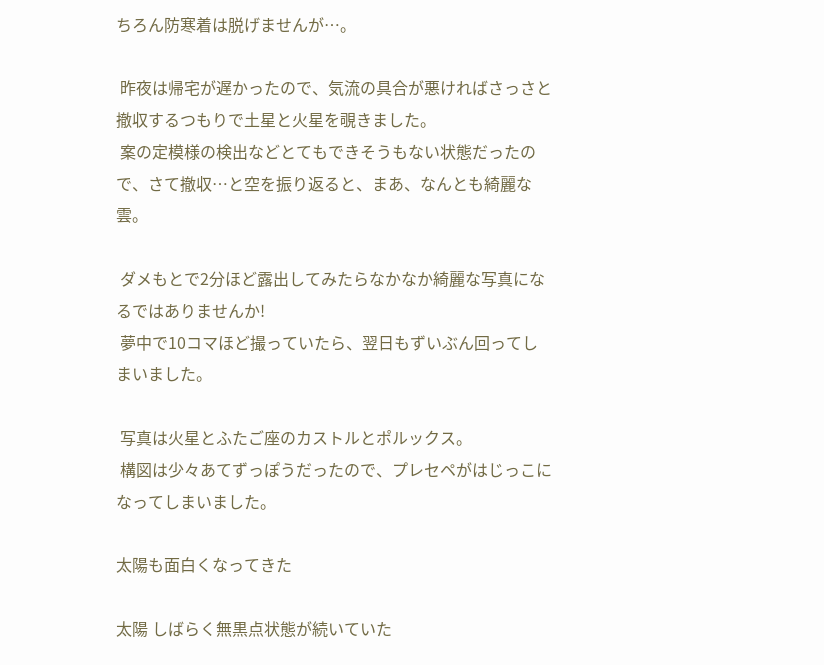ちろん防寒着は脱げませんが…。

 昨夜は帰宅が遅かったので、気流の具合が悪ければさっさと撤収するつもりで土星と火星を覗きました。
 案の定模様の検出などとてもできそうもない状態だったので、さて撤収…と空を振り返ると、まあ、なんとも綺麗な雲。

 ダメもとで2分ほど露出してみたらなかなか綺麗な写真になるではありませんか!
 夢中で10コマほど撮っていたら、翌日もずいぶん回ってしまいました。

 写真は火星とふたご座のカストルとポルックス。
 構図は少々あてずっぽうだったので、プレセペがはじっこになってしまいました。

太陽も面白くなってきた

太陽 しばらく無黒点状態が続いていた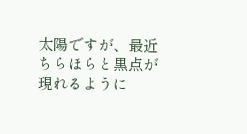太陽ですが、最近ちらほらと黒点が現れるように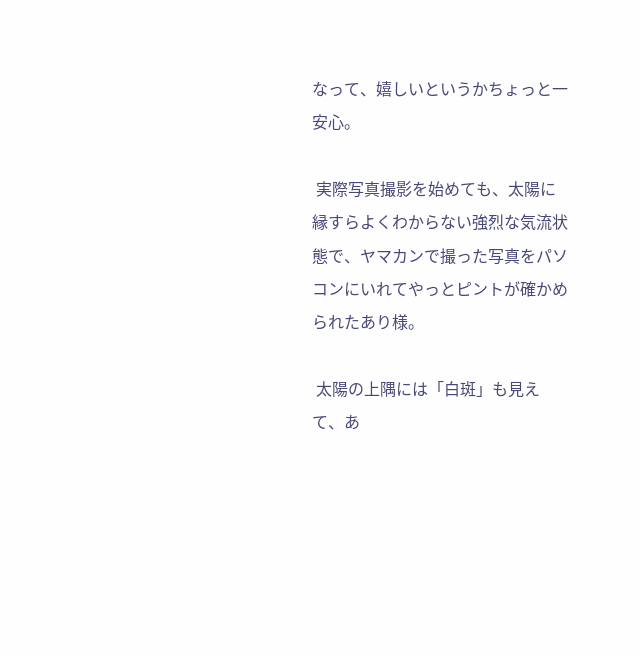なって、嬉しいというかちょっと一安心。

 実際写真撮影を始めても、太陽に縁すらよくわからない強烈な気流状態で、ヤマカンで撮った写真をパソコンにいれてやっとピントが確かめられたあり様。

 太陽の上隅には「白斑」も見えて、あ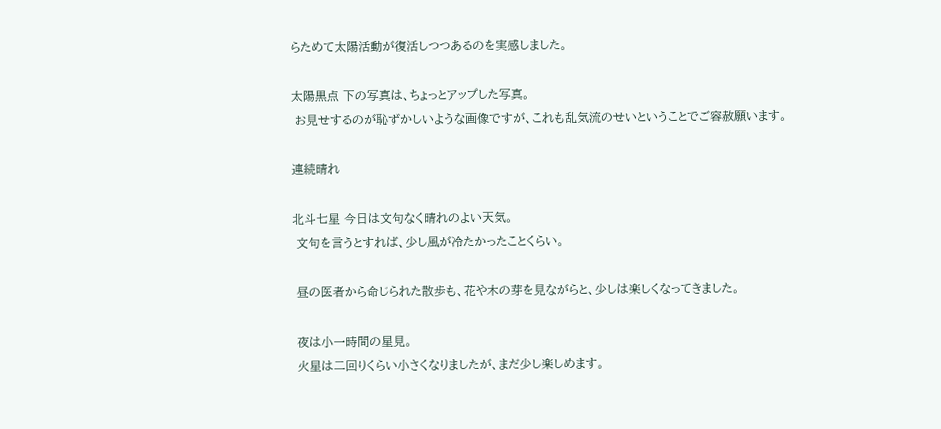らためて太陽活動が復活しつつあるのを実感しました。

太陽黒点 下の写真は、ちょっとアップした写真。
 お見せするのが恥ずかしいような画像ですが、これも乱気流のせいということでご容赦願います。

連続晴れ

北斗七星 今日は文句なく晴れのよい天気。
 文句を言うとすれば、少し風が冷たかったことくらい。

 昼の医者から命じられた散歩も、花や木の芽を見ながらと、少しは楽しくなってきました。

 夜は小一時間の星見。
 火星は二回りくらい小さくなりましたが、まだ少し楽しめます。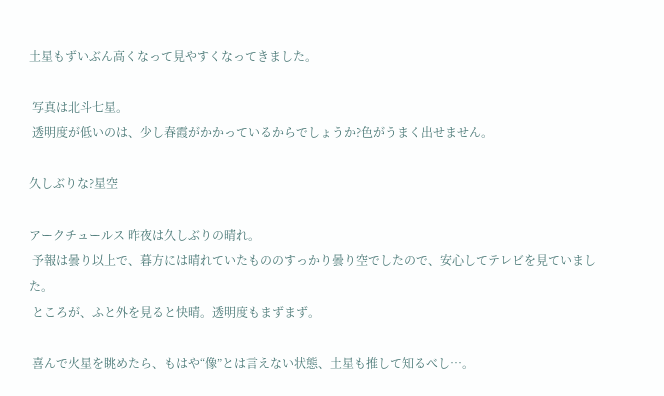土星もずいぶん高くなって見やすくなってきました。

 写真は北斗七星。
 透明度が低いのは、少し春霞がかかっているからでしょうか?色がうまく出せません。

久しぶりな?星空

アークチュールス 昨夜は久しぶりの晴れ。
 予報は曇り以上で、暮方には晴れていたもののすっかり曇り空でしたので、安心してテレビを見ていました。
 ところが、ふと外を見ると快晴。透明度もまずまず。

 喜んで火星を眺めたら、もはや“像”とは言えない状態、土星も推して知るべし…。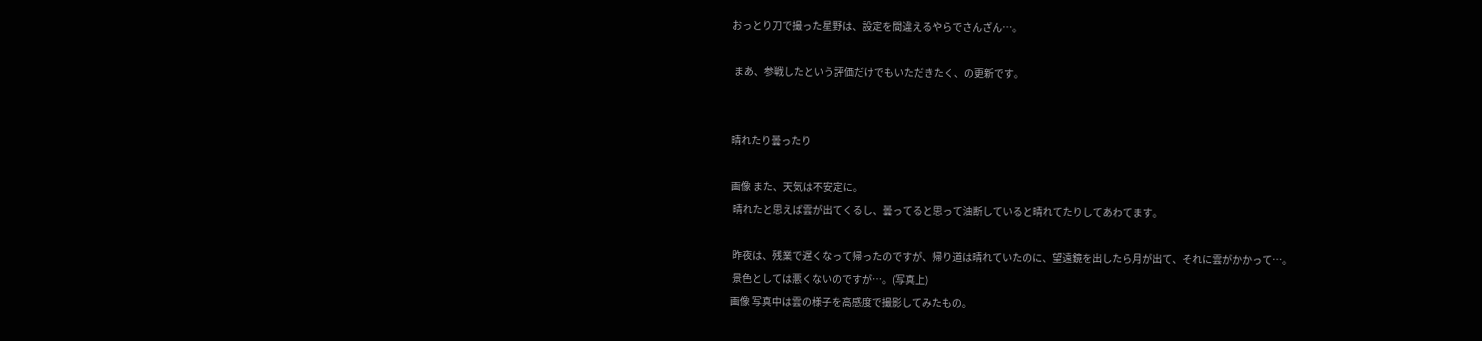おっとり刀で撮った星野は、設定を間違えるやらでさんざん…。

 まあ、参戦したという評価だけでもいただきたく、の更新です。


晴れたり曇ったり

画像 また、天気は不安定に。
 晴れたと思えば雲が出てくるし、曇ってると思って油断していると晴れてたりしてあわてます。

 昨夜は、残業で遅くなって帰ったのですが、帰り道は晴れていたのに、望遠鏡を出したら月が出て、それに雲がかかって…。
 景色としては悪くないのですが…。(写真上)
画像 写真中は雲の様子を高感度で撮影してみたもの。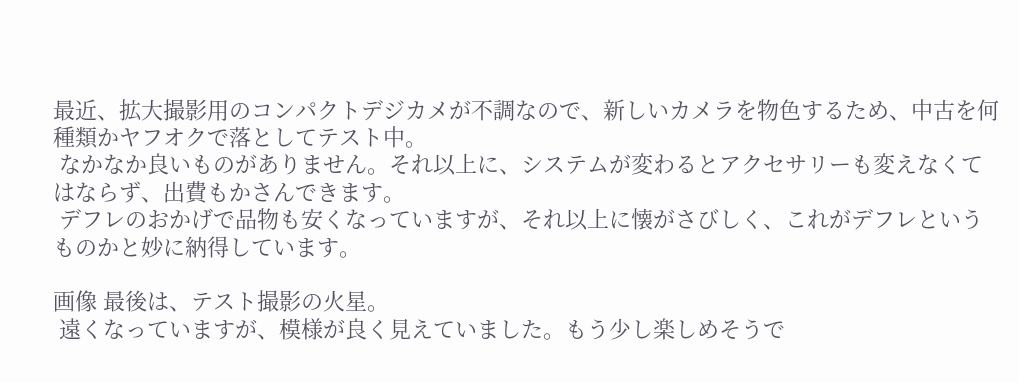最近、拡大撮影用のコンパクトデジカメが不調なので、新しいカメラを物色するため、中古を何種類かヤフオクで落としてテスト中。
 なかなか良いものがありません。それ以上に、システムが変わるとアクセサリーも変えなくてはならず、出費もかさんできます。
 デフレのおかげで品物も安くなっていますが、それ以上に懐がさびしく、これがデフレというものかと妙に納得しています。

画像 最後は、テスト撮影の火星。
 遠くなっていますが、模様が良く見えていました。もう少し楽しめそうで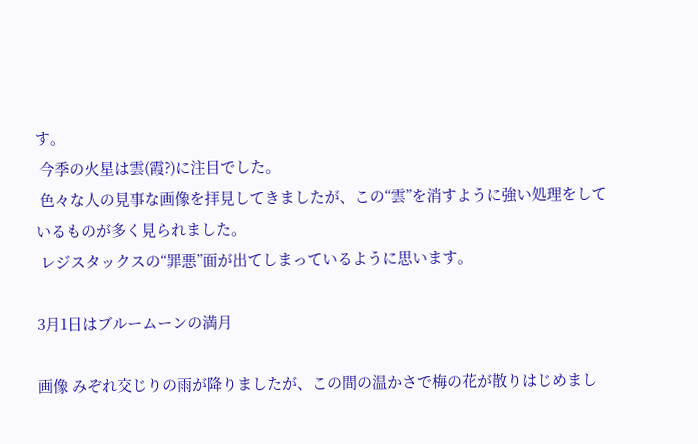す。
 今季の火星は雲(霞?)に注目でした。
 色々な人の見事な画像を拝見してきましたが、この“雲”を消すように強い処理をしているものが多く見られました。
 レジスタックスの“罪悪”面が出てしまっているように思います。

3月1日はブルームーンの満月

画像 みぞれ交じりの雨が降りましたが、この間の温かさで梅の花が散りはじめまし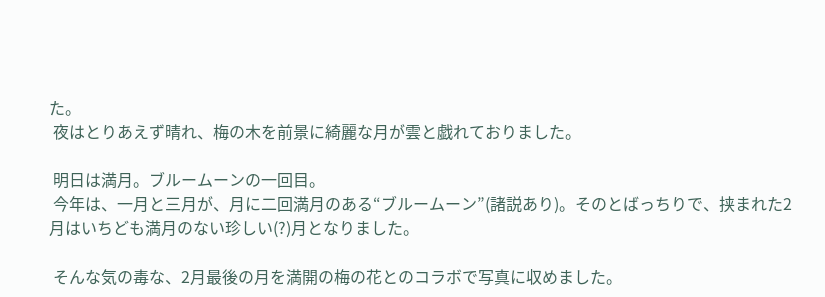た。
 夜はとりあえず晴れ、梅の木を前景に綺麗な月が雲と戯れておりました。

 明日は満月。ブルームーンの一回目。
 今年は、一月と三月が、月に二回満月のある“ブルームーン”(諸説あり)。そのとばっちりで、挟まれた2月はいちども満月のない珍しい(?)月となりました。

 そんな気の毒な、2月最後の月を満開の梅の花とのコラボで写真に収めました。